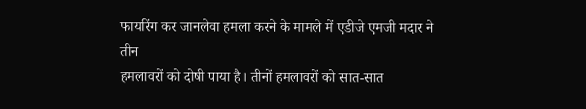फायरिंग कर जानलेवा हमला करने के मामले में एडीजे एमजी मदार ने तीन
हमलावरों को दोषी पाया है। तीनों हमलावरों को सात-सात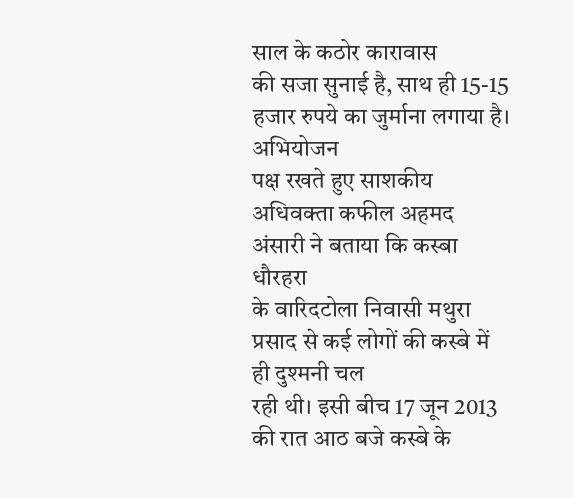साल के कठोर कारावास
की सजा सुनाई है, साथ ही 15-15 हजार रुपये का जुर्माना लगाया है।
अभियोजन
पक्ष रखते हुए साशकीय अधिवक्ता कफील अहमद अंसारी ने बताया कि कस्बा धौरहरा
के वारिदटोला निवासी मथुरा प्रसाद से कई लोगों की कस्बे में ही दुश्मनी चल
रही थी। इसी बीच 17 जून 2013 की रात आठ बजे कस्बे के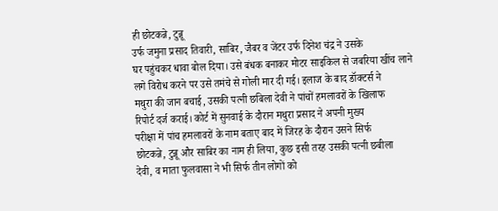ही छोटकन्ने, टुन्नू
उर्फ जमुना प्रसाद तिवारी, साबिर, जैबर व जेंटर उर्फ दिनेश चंद्र ने उसके
घर पहुंचकर धावा बोल दिया। उसे बंधक बनाकर मोटर साइकिल से जबरिया खींच लाने
लगे विरोध करने पर उसे तमंचे से गोली मार दी गई। इलाज के बाद डॉक्टर्स ने
मथुरा की जान बचाई, उसकी पत्नी छबिला देवी ने पांचों हमलावरों के खिलाफ
रिपोर्ट दर्ज कराई। कोर्ट में सुनवाई के दौरान मथुरा प्रसाद ने अपनी मुख्य
परीक्षा में पांच हमलावरों के नाम बताए बाद में जिरह के दौरान उसने सिर्फ
छोटकन्ने, टुन्नू और साबिर का नाम ही लिया, कुछ इसी तरह उसकी पत्नी छबीला
देवी, व माता फुलवासा ने भी सिर्फ तीन लोगों को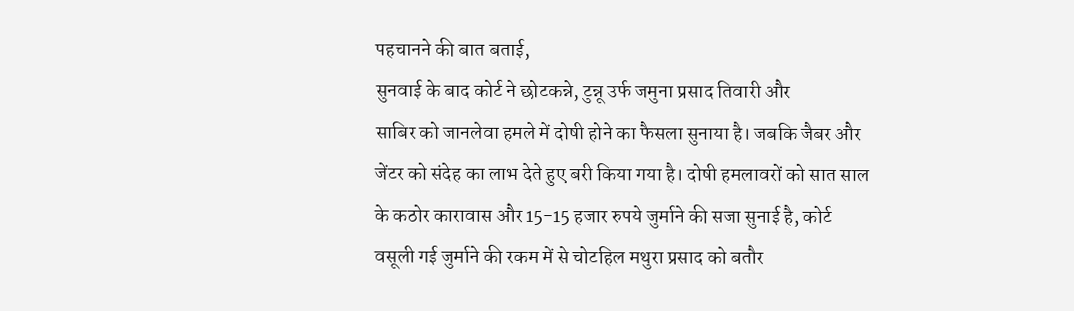पहचानने की बात बताई,
सुनवाई के बाद कोर्ट ने छोटकन्ने, टुन्नू उर्फ जमुना प्रसाद तिवारी और
साबिर को जानलेवा हमले में दोषी होने का फैसला सुनाया है। जबकि जैबर और
जेंटर को संदेह का लाभ देते हुए बरी किया गया है। दोषी हमलावरों को सात साल
के कठोर कारावास और 15-15 हजार रुपये जुर्माने की सजा सुनाई है, कोर्ट
वसूली गई जुर्माने की रकम में से चोटहिल मथुरा प्रसाद को बतौर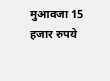मुआवजा 15
हजार रुपये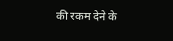की रकम देने के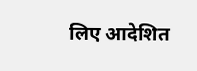लिए आदेशित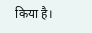किया है।